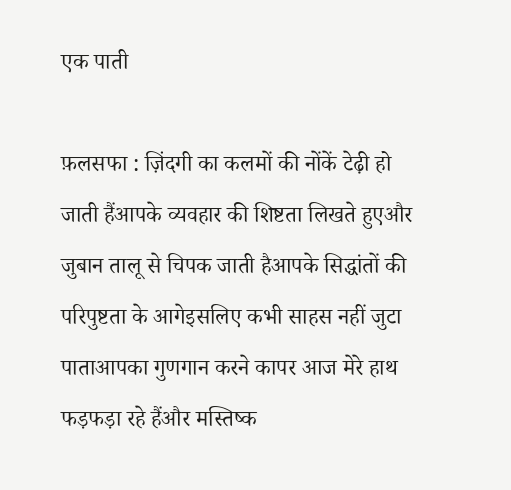एक पाती

फ़लसफा : ज़िंदगी का कलमों की नोंकें टेढ़ी हो जाती हैंआपके व्यवहार की शिष्टता लिखते हुएऔर जुबान तालू से चिपक जाती हैआपके सिद्धांतों की परिपुष्टता के आगेइसलिए कभी साहस नहीं जुटा पाताआपका गुणगान करने कापर आज मेरे हाथ फड़फड़ा रहे हैंऔर मस्तिष्क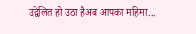उद्वेलित हो उठा हैअब आपका महिमा...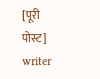[पूरी पोस्ट]
writer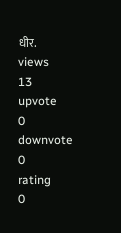धीर.
views
13
upvote
0
downvote
0
rating
0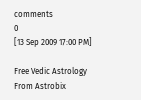comments
0
[13 Sep 2009 17:00 PM]

Free Vedic Astrology From Astrobix